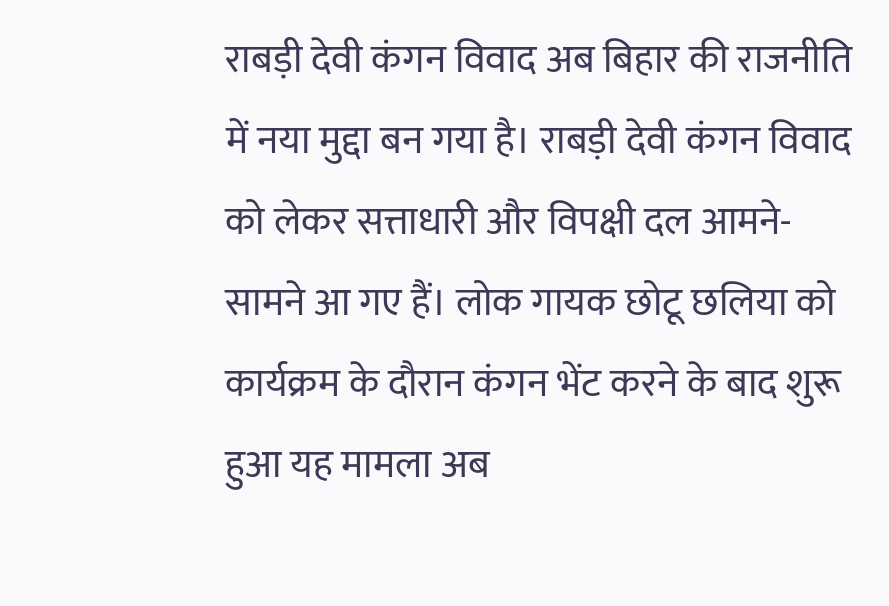राबड़ी देवी कंगन विवाद अब बिहार की राजनीति में नया मुद्दा बन गया है। राबड़ी देवी कंगन विवाद को लेकर सत्ताधारी और विपक्षी दल आमने-सामने आ गए हैं। लोक गायक छोटू छलिया को कार्यक्रम के दौरान कंगन भेंट करने के बाद शुरू हुआ यह मामला अब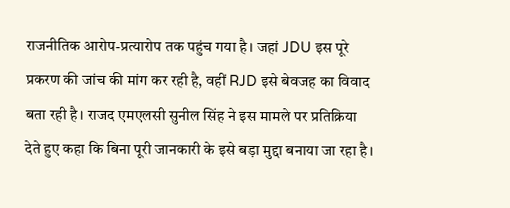राजनीतिक आरोप-प्रत्यारोप तक पहुंच गया है। जहां JDU इस पूरे प्रकरण की जांच की मांग कर रही है, वहीं RJD इसे बेवजह का विवाद बता रही है। राजद एमएलसी सुनील सिंह ने इस मामले पर प्रतिक्रिया देते हुए कहा कि बिना पूरी जानकारी के इसे बड़ा मुद्दा बनाया जा रहा है।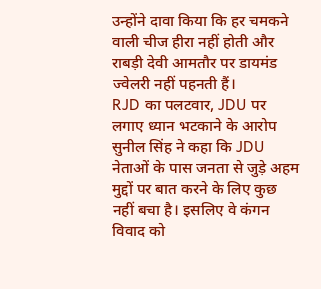उन्होंने दावा किया कि हर चमकने वाली चीज हीरा नहीं होती और राबड़ी देवी आमतौर पर डायमंड ज्वेलरी नहीं पहनती हैं।
RJD का पलटवार, JDU पर लगाए ध्यान भटकाने के आरोप
सुनील सिंह ने कहा कि JDU नेताओं के पास जनता से जुड़े अहम मुद्दों पर बात करने के लिए कुछ नहीं बचा है। इसलिए वे कंगन विवाद को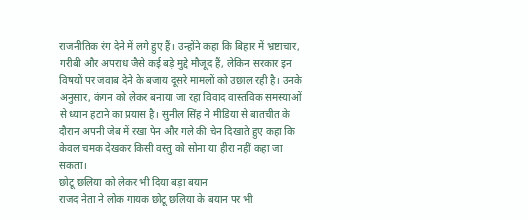राजनीतिक रंग देने में लगे हुए हैं। उन्होंने कहा कि बिहार में भ्रष्टाचार, गरीबी और अपराध जैसे कई बड़े मुद्दे मौजूद हैं, लेकिन सरकार इन विषयों पर जवाब देने के बजाय दूसरे मामलों को उछाल रही है। उनके अनुसार, कंगन को लेकर बनाया जा रहा विवाद वास्तविक समस्याओं से ध्यान हटाने का प्रयास है। सुनील सिंह ने मीडिया से बातचीत के दौरान अपनी जेब में रखा पेन और गले की चेन दिखाते हुए कहा कि केवल चमक देखकर किसी वस्तु को सोना या हीरा नहीं कहा जा सकता।
छोटू छलिया को लेकर भी दिया बड़ा बयान
राजद नेता ने लोक गायक छोटू छलिया के बयान पर भी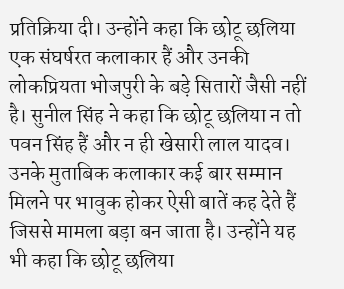प्रतिक्रिया दी। उन्होंने कहा कि छोटू छलिया एक संघर्षरत कलाकार हैं और उनकी लोकप्रियता भोजपुरी के बड़े सितारों जैसी नहीं है। सुनील सिंह ने कहा कि छोटू छलिया न तो पवन सिंह हैं और न ही खेसारी लाल यादव। उनके मुताबिक कलाकार कई बार सम्मान मिलने पर भावुक होकर ऐसी बातें कह देते हैं जिससे मामला बड़ा बन जाता है। उन्होंने यह भी कहा कि छोटू छलिया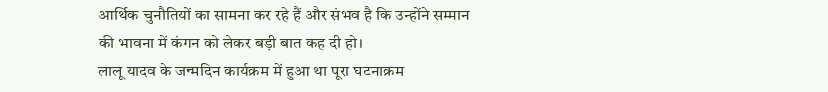आर्थिक चुनौतियों का सामना कर रहे हैं और संभव है कि उन्होंने सम्मान की भावना में कंगन को लेकर बड़ी बात कह दी हो।
लालू यादव के जन्मदिन कार्यक्रम में हुआ था पूरा घटनाक्रम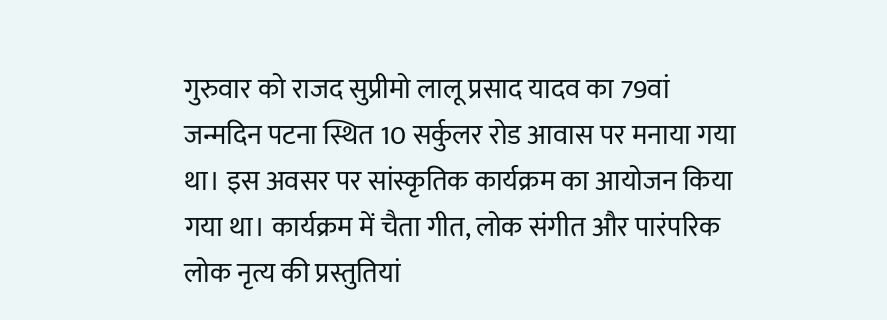गुरुवार को राजद सुप्रीमो लालू प्रसाद यादव का 79वां जन्मदिन पटना स्थित 10 सर्कुलर रोड आवास पर मनाया गया था। इस अवसर पर सांस्कृतिक कार्यक्रम का आयोजन किया गया था। कार्यक्रम में चैता गीत, लोक संगीत और पारंपरिक लोक नृत्य की प्रस्तुतियां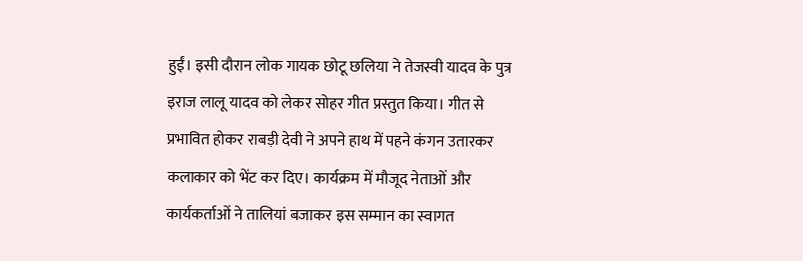हुईं। इसी दौरान लोक गायक छोटू छलिया ने तेजस्वी यादव के पुत्र इराज लालू यादव को लेकर सोहर गीत प्रस्तुत किया। गीत से प्रभावित होकर राबड़ी देवी ने अपने हाथ में पहने कंगन उतारकर कलाकार को भेंट कर दिए। कार्यक्रम में मौजूद नेताओं और कार्यकर्ताओं ने तालियां बजाकर इस सम्मान का स्वागत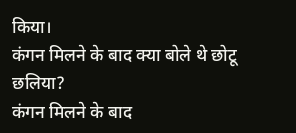किया।
कंगन मिलने के बाद क्या बोले थे छोटू छलिया?
कंगन मिलने के बाद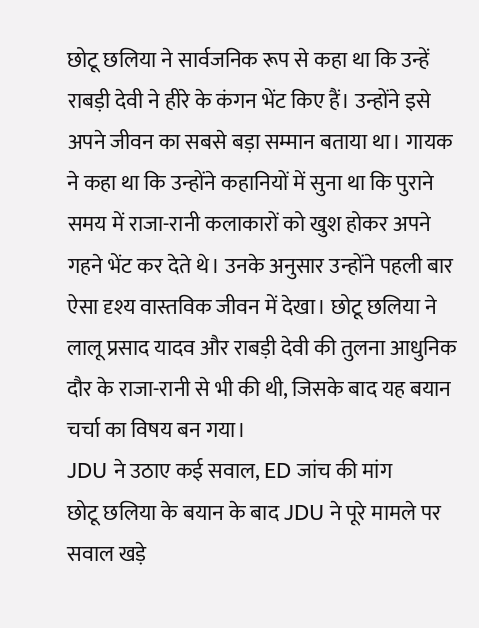छोटू छलिया ने सार्वजनिक रूप से कहा था कि उन्हें राबड़ी देवी ने हीरे के कंगन भेंट किए हैं। उन्होंने इसे अपने जीवन का सबसे बड़ा सम्मान बताया था। गायक ने कहा था कि उन्होंने कहानियों में सुना था कि पुराने समय में राजा-रानी कलाकारों को खुश होकर अपने गहने भेंट कर देते थे। उनके अनुसार उन्होंने पहली बार ऐसा दृश्य वास्तविक जीवन में देखा। छोटू छलिया ने लालू प्रसाद यादव और राबड़ी देवी की तुलना आधुनिक दौर के राजा-रानी से भी की थी, जिसके बाद यह बयान चर्चा का विषय बन गया।
JDU ने उठाए कई सवाल, ED जांच की मांग
छोटू छलिया के बयान के बाद JDU ने पूरे मामले पर सवाल खड़े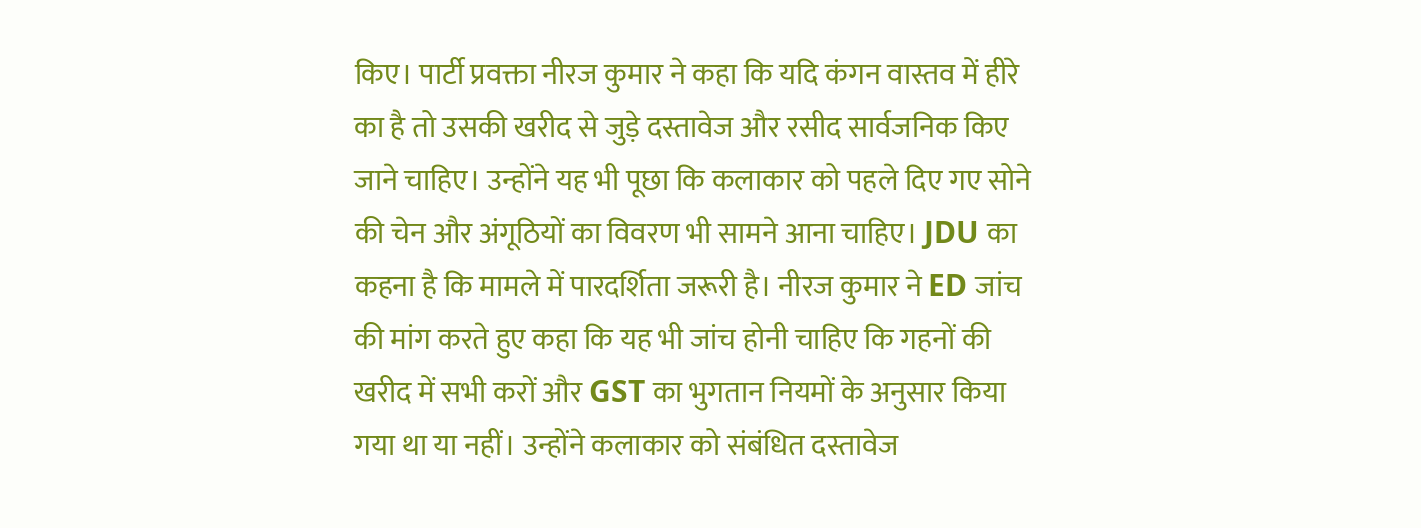किए। पार्टी प्रवक्ता नीरज कुमार ने कहा कि यदि कंगन वास्तव में हीरे का है तो उसकी खरीद से जुड़े दस्तावेज और रसीद सार्वजनिक किए जाने चाहिए। उन्होंने यह भी पूछा कि कलाकार को पहले दिए गए सोने की चेन और अंगूठियों का विवरण भी सामने आना चाहिए। JDU का कहना है कि मामले में पारदर्शिता जरूरी है। नीरज कुमार ने ED जांच की मांग करते हुए कहा कि यह भी जांच होनी चाहिए कि गहनों की खरीद में सभी करों और GST का भुगतान नियमों के अनुसार किया गया था या नहीं। उन्होंने कलाकार को संबंधित दस्तावेज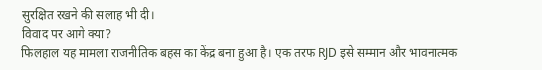सुरक्षित रखने की सलाह भी दी।
विवाद पर आगे क्या?
फिलहाल यह मामला राजनीतिक बहस का केंद्र बना हुआ है। एक तरफ RJD इसे सम्मान और भावनात्मक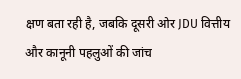क्षण बता रही है, जबकि दूसरी ओर JDU वित्तीय और कानूनी पहलुओं की जांच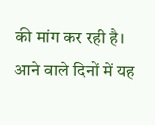की मांग कर रही है। आने वाले दिनों में यह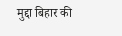मुद्दा बिहार की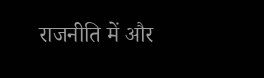राजनीति में और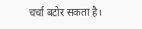चर्चा बटोर सकता है।